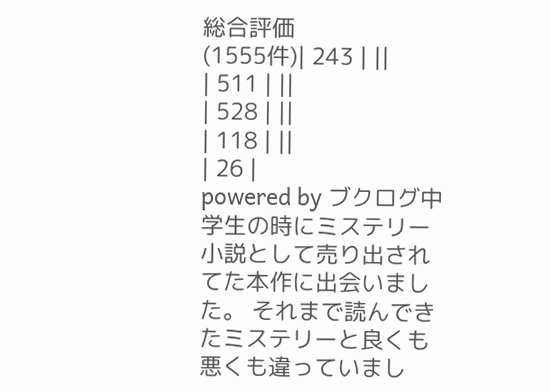総合評価
(1555件)| 243 | ||
| 511 | ||
| 528 | ||
| 118 | ||
| 26 |
powered by ブクログ中学生の時にミステリー小説として売り出されてた本作に出会いました。 それまで読んできたミステリーと良くも悪くも違っていまし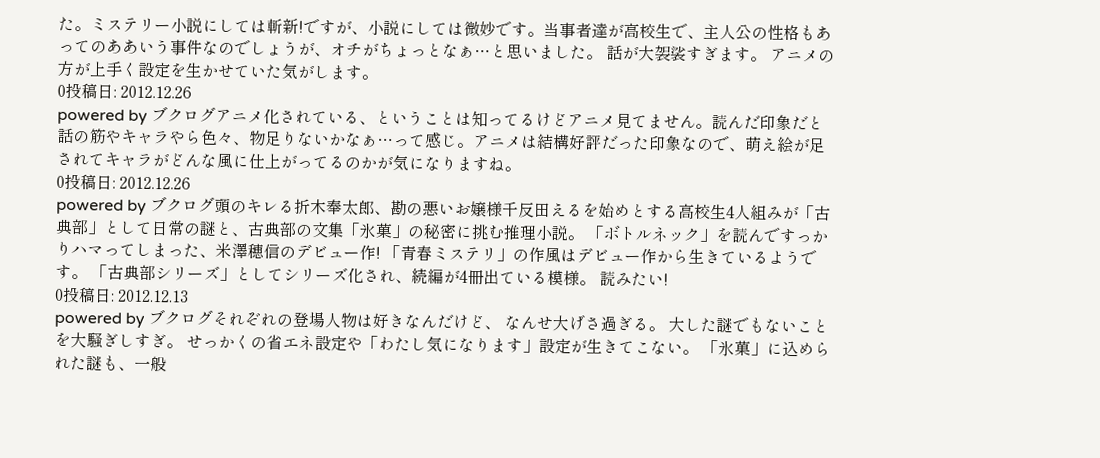た。ミステリー小説にしては斬新!ですが、小説にしては微妙です。当事者達が高校生で、主人公の性格もあってのああいう事件なのでしょうが、オチがちょっとなぁ…と思いました。 話が大袈裟すぎます。 アニメの方が上手く設定を生かせていた気がします。
0投稿日: 2012.12.26
powered by ブクログアニメ化されている、ということは知ってるけどアニメ見てません。読んだ印象だと話の筋やキャラやら色々、物足りないかなぁ…って感じ。アニメは結構好評だった印象なので、萌え絵が足されてキャラがどんな風に仕上がってるのかが気になりますね。
0投稿日: 2012.12.26
powered by ブクログ頭のキレる折木奉太郎、勘の悪いお嬢様千反田えるを始めとする高校生4人組みが「古典部」として日常の謎と、古典部の文集「氷菓」の秘密に挑む推理小説。 「ボトルネック」を読んですっかりハマってしまった、米澤穂信のデビュー作! 「青春ミステリ」の作風はデビュー作から生きているようです。 「古典部シリーズ」としてシリーズ化され、続編が4冊出ている模様。 読みたい!
0投稿日: 2012.12.13
powered by ブクログそれぞれの登場人物は好きなんだけど、 なんせ大げさ過ぎる。 大した謎でもないことを大騒ぎしすぎ。 せっかくの省エネ設定や「わたし気になります」設定が生きてこない。 「氷菓」に込められた謎も、一般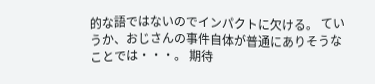的な語ではないのでインパクトに欠ける。 ていうか、おじさんの事件自体が普通にありそうなことでは・・・。 期待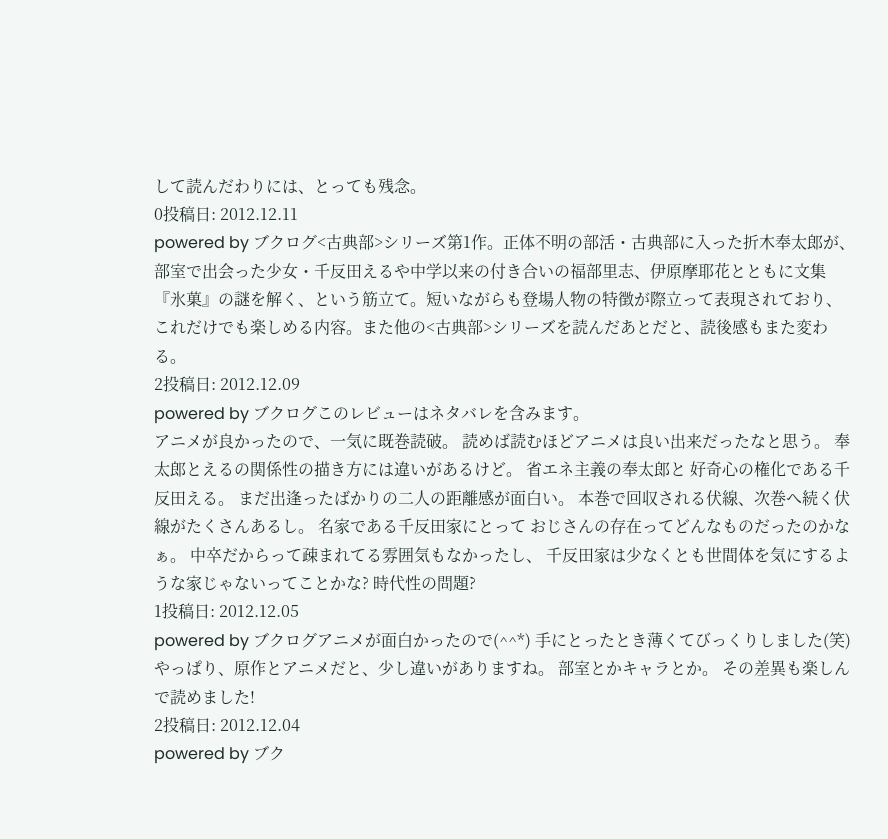して読んだわりには、とっても残念。
0投稿日: 2012.12.11
powered by ブクログ<古典部>シリーズ第1作。正体不明の部活・古典部に入った折木奉太郎が、部室で出会った少女・千反田えるや中学以来の付き合いの福部里志、伊原摩耶花とともに文集『氷菓』の謎を解く、という筋立て。短いながらも登場人物の特徴が際立って表現されており、これだけでも楽しめる内容。また他の<古典部>シリーズを読んだあとだと、読後感もまた変わる。
2投稿日: 2012.12.09
powered by ブクログこのレビューはネタバレを含みます。
アニメが良かったので、一気に既巻読破。 読めば読むほどアニメは良い出来だったなと思う。 奉太郎とえるの関係性の描き方には違いがあるけど。 省エネ主義の奉太郎と 好奇心の権化である千反田える。 まだ出逢ったばかりの二人の距離感が面白い。 本巻で回収される伏線、次巻へ続く伏線がたくさんあるし。 名家である千反田家にとって おじさんの存在ってどんなものだったのかなぁ。 中卒だからって疎まれてる雰囲気もなかったし、 千反田家は少なくとも世間体を気にするような家じゃないってことかな? 時代性の問題?
1投稿日: 2012.12.05
powered by ブクログアニメが面白かったので(^^*) 手にとったとき薄くてびっくりしました(笑) やっぱり、原作とアニメだと、少し違いがありますね。 部室とかキャラとか。 その差異も楽しんで読めました!
2投稿日: 2012.12.04
powered by ブク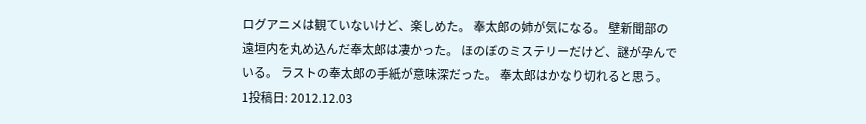ログアニメは観ていないけど、楽しめた。 奉太郎の姉が気になる。 壁新聞部の遠垣内を丸め込んだ奉太郎は凄かった。 ほのぼのミステリーだけど、謎が孕んでいる。 ラストの奉太郎の手紙が意味深だった。 奉太郎はかなり切れると思う。
1投稿日: 2012.12.03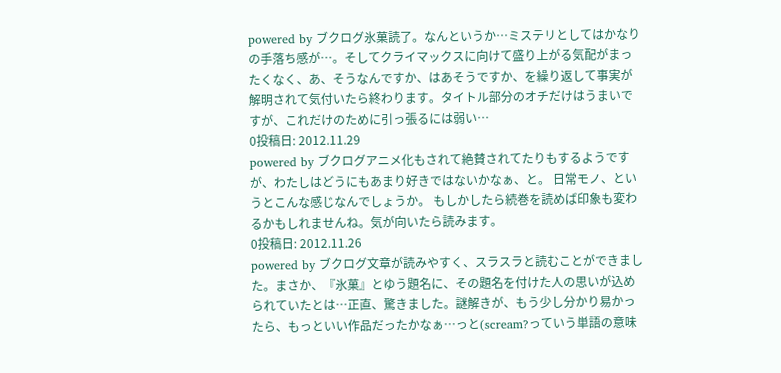powered by ブクログ氷菓読了。なんというか…ミステリとしてはかなりの手落ち感が…。そしてクライマックスに向けて盛り上がる気配がまったくなく、あ、そうなんですか、はあそうですか、を繰り返して事実が解明されて気付いたら終わります。タイトル部分のオチだけはうまいですが、これだけのために引っ張るには弱い…
0投稿日: 2012.11.29
powered by ブクログアニメ化もされて絶賛されてたりもするようですが、わたしはどうにもあまり好きではないかなぁ、と。 日常モノ、というとこんな感じなんでしょうか。 もしかしたら続巻を読めば印象も変わるかもしれませんね。気が向いたら読みます。
0投稿日: 2012.11.26
powered by ブクログ文章が読みやすく、スラスラと読むことができました。まさか、『氷菓』とゆう題名に、その題名を付けた人の思いが込められていたとは…正直、驚きました。謎解きが、もう少し分かり易かったら、もっといい作品だったかなぁ…っと(scream?っていう単語の意味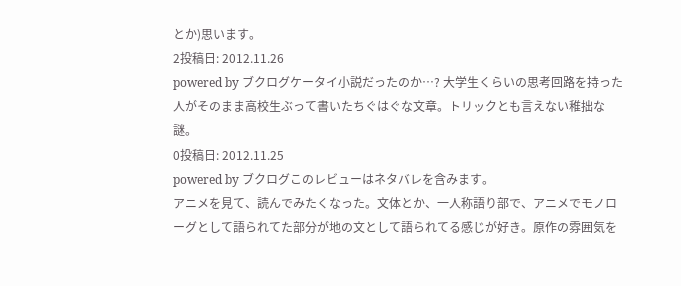とか)思います。
2投稿日: 2012.11.26
powered by ブクログケータイ小説だったのか…? 大学生くらいの思考回路を持った人がそのまま高校生ぶって書いたちぐはぐな文章。トリックとも言えない稚拙な謎。
0投稿日: 2012.11.25
powered by ブクログこのレビューはネタバレを含みます。
アニメを見て、読んでみたくなった。文体とか、一人称語り部で、アニメでモノローグとして語られてた部分が地の文として語られてる感じが好き。原作の雰囲気を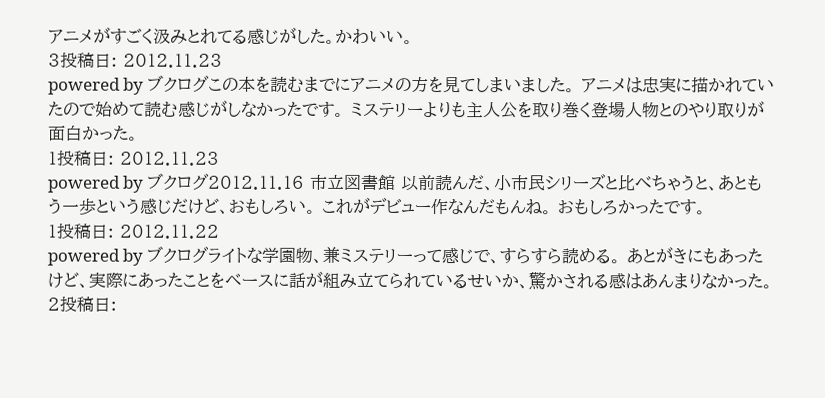アニメがすごく汲みとれてる感じがした。かわいい。
3投稿日: 2012.11.23
powered by ブクログこの本を読むまでにアニメの方を見てしまいました。 アニメは忠実に描かれていたので始めて読む感じがしなかったです。 ミステリーよりも主人公を取り巻く登場人物とのやり取りが面白かった。
1投稿日: 2012.11.23
powered by ブクログ2012.11.16 市立図書館 以前読んだ、小市民シリーズと比べちゃうと、あともう一歩という感じだけど、おもしろい。 これがデビュー作なんだもんね。 おもしろかったです。
1投稿日: 2012.11.22
powered by ブクログライトな学園物、兼ミステリーって感じで、すらすら読める。 あとがきにもあったけど、実際にあったことをベースに話が組み立てられているせいか、驚かされる感はあんまりなかった。
2投稿日: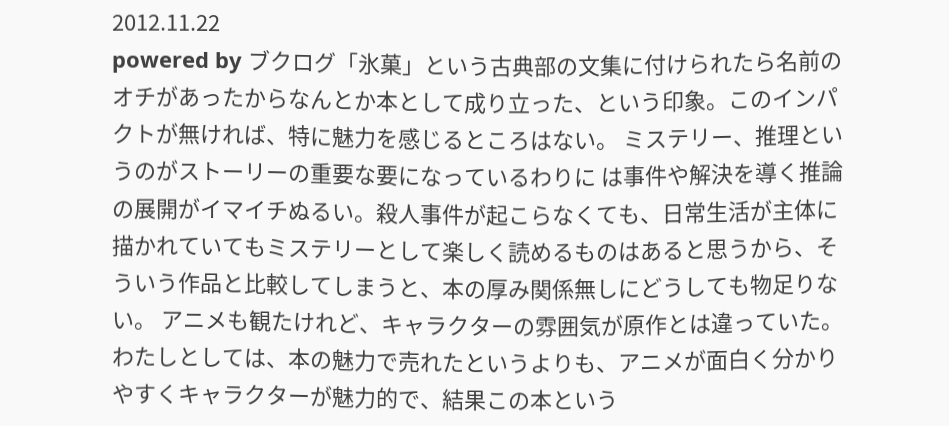2012.11.22
powered by ブクログ「氷菓」という古典部の文集に付けられたら名前のオチがあったからなんとか本として成り立った、という印象。このインパクトが無ければ、特に魅力を感じるところはない。 ミステリー、推理というのがストーリーの重要な要になっているわりに は事件や解決を導く推論の展開がイマイチぬるい。殺人事件が起こらなくても、日常生活が主体に描かれていてもミステリーとして楽しく読めるものはあると思うから、そういう作品と比較してしまうと、本の厚み関係無しにどうしても物足りない。 アニメも観たけれど、キャラクターの雰囲気が原作とは違っていた。わたしとしては、本の魅力で売れたというよりも、アニメが面白く分かりやすくキャラクターが魅力的で、結果この本という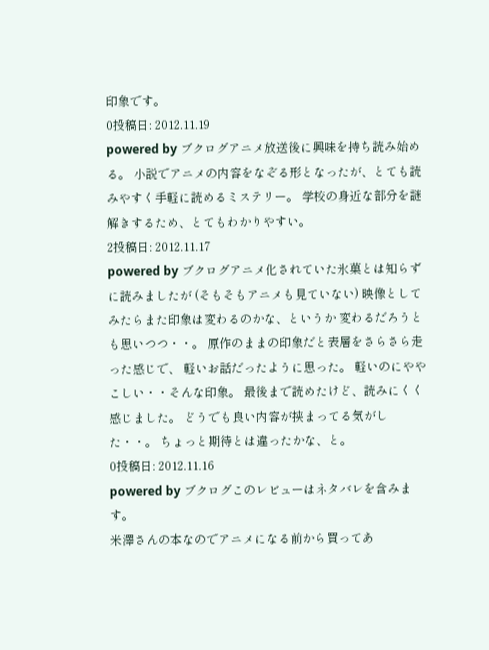印象です。
0投稿日: 2012.11.19
powered by ブクログアニメ放送後に興味を持ち読み始める。 小説でアニメの内容をなぞる形となったが、とても読みやすく手軽に読めるミステリー。 学校の身近な部分を謎解きするため、とてもわかりやすい。
2投稿日: 2012.11.17
powered by ブクログアニメ化されていた氷菓とは知らずに読みましたが (そもそもアニメも見ていない) 映像としてみたらまた印象は変わるのかな、というか 変わるだろうとも思いつつ・・。 原作のままの印象だと表層をさらさら走った感じで、 軽いお話だったように思った。 軽いのにややこしい・・そんな印象。 最後まで読めたけど、読みにくく感じました。 どうでも良い内容が挟まってる気がした・・。 ちょっと期待とは違ったかな、と。
0投稿日: 2012.11.16
powered by ブクログこのレビューはネタバレを含みます。
米澤さんの本なのでアニメになる前から買ってあ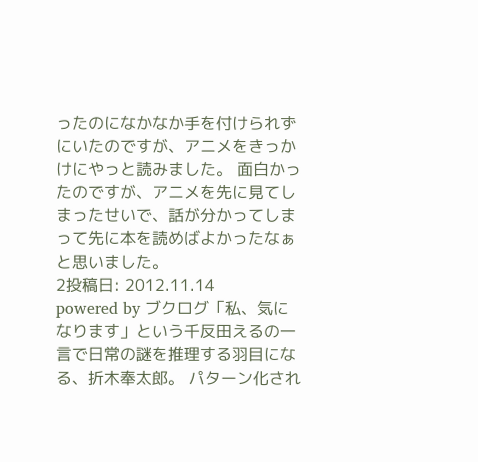ったのになかなか手を付けられずにいたのですが、アニメをきっかけにやっと読みました。 面白かったのですが、アニメを先に見てしまったせいで、話が分かってしまって先に本を読めばよかったなぁと思いました。
2投稿日: 2012.11.14
powered by ブクログ「私、気になります」という千反田えるの一言で日常の謎を推理する羽目になる、折木奉太郎。 パターン化され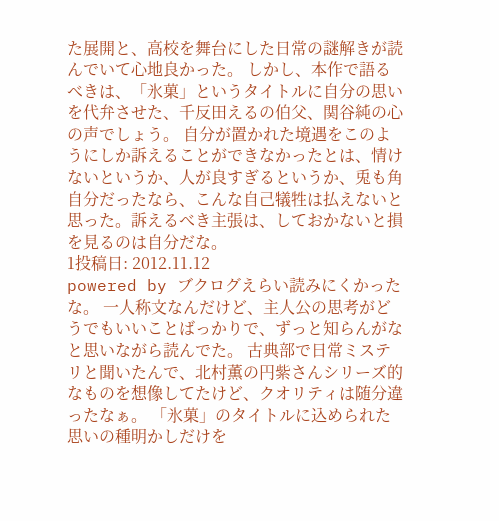た展開と、高校を舞台にした日常の謎解きが読んでいて心地良かった。 しかし、本作で語るべきは、「氷菓」というタイトルに自分の思いを代弁させた、千反田えるの伯父、関谷純の心の声でしょう。 自分が置かれた境遇をこのようにしか訴えることができなかったとは、情けないというか、人が良すぎるというか、兎も角自分だったなら、こんな自己犠牲は払えないと思った。訴えるべき主張は、しておかないと損を見るのは自分だな。
1投稿日: 2012.11.12
powered by ブクログえらい読みにくかったな。 一人称文なんだけど、主人公の思考がどうでもいいことばっかりで、ずっと知らんがなと思いながら読んでた。 古典部で日常ミステリと聞いたんで、北村薫の円紫さんシリーズ的なものを想像してたけど、クオリティは随分違ったなぁ。 「氷菓」のタイトルに込められた思いの種明かしだけを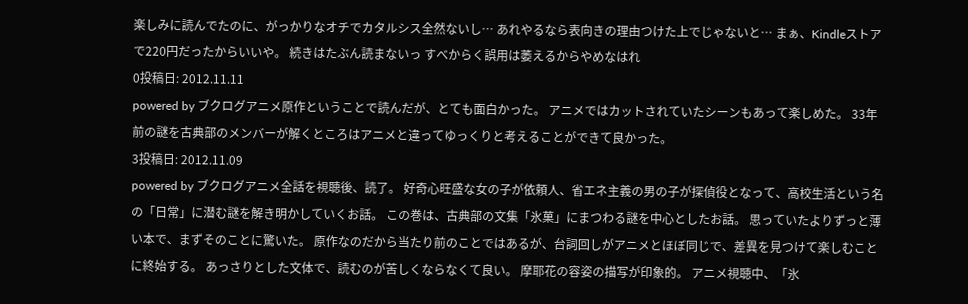楽しみに読んでたのに、がっかりなオチでカタルシス全然ないし… あれやるなら表向きの理由つけた上でじゃないと… まぁ、Kindleストアで220円だったからいいや。 続きはたぶん読まないっ すべからく誤用は萎えるからやめなはれ
0投稿日: 2012.11.11
powered by ブクログアニメ原作ということで読んだが、とても面白かった。 アニメではカットされていたシーンもあって楽しめた。 33年前の謎を古典部のメンバーが解くところはアニメと違ってゆっくりと考えることができて良かった。
3投稿日: 2012.11.09
powered by ブクログアニメ全話を視聴後、読了。 好奇心旺盛な女の子が依頼人、省エネ主義の男の子が探偵役となって、高校生活という名の「日常」に潜む謎を解き明かしていくお話。 この巻は、古典部の文集「氷菓」にまつわる謎を中心としたお話。 思っていたよりずっと薄い本で、まずそのことに驚いた。 原作なのだから当たり前のことではあるが、台詞回しがアニメとほぼ同じで、差異を見つけて楽しむことに終始する。 あっさりとした文体で、読むのが苦しくならなくて良い。 摩耶花の容姿の描写が印象的。 アニメ視聴中、「氷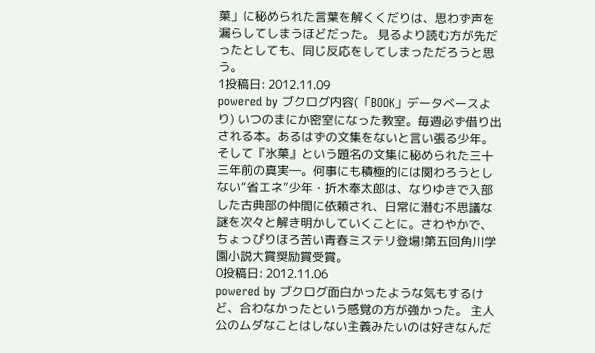菓」に秘められた言葉を解くくだりは、思わず声を漏らしてしまうほどだった。 見るより読む方が先だったとしても、同じ反応をしてしまっただろうと思う。
1投稿日: 2012.11.09
powered by ブクログ内容(「BOOK」データベースより) いつのまにか密室になった教室。毎週必ず借り出される本。あるはずの文集をないと言い張る少年。そして『氷菓』という題名の文集に秘められた三十三年前の真実―。何事にも積極的には関わろうとしない“省エネ”少年・折木奉太郎は、なりゆきで入部した古典部の仲間に依頼され、日常に潜む不思議な謎を次々と解き明かしていくことに。さわやかで、ちょっぴりほろ苦い青春ミステリ登場!第五回角川学園小説大賞奨励賞受賞。
0投稿日: 2012.11.06
powered by ブクログ面白かったような気もするけど、合わなかったという感覚の方が強かった。 主人公のムダなことはしない主義みたいのは好きなんだ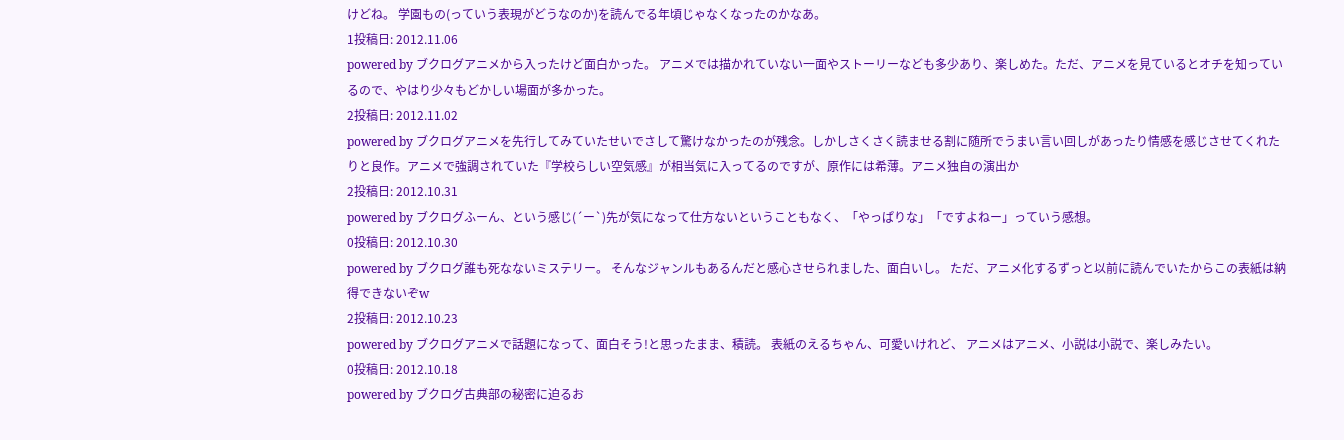けどね。 学園もの(っていう表現がどうなのか)を読んでる年頃じゃなくなったのかなあ。
1投稿日: 2012.11.06
powered by ブクログアニメから入ったけど面白かった。 アニメでは描かれていない一面やストーリーなども多少あり、楽しめた。ただ、アニメを見ているとオチを知っているので、やはり少々もどかしい場面が多かった。
2投稿日: 2012.11.02
powered by ブクログアニメを先行してみていたせいでさして驚けなかったのが残念。しかしさくさく読ませる割に随所でうまい言い回しがあったり情感を感じさせてくれたりと良作。アニメで強調されていた『学校らしい空気感』が相当気に入ってるのですが、原作には希薄。アニメ独自の演出か
2投稿日: 2012.10.31
powered by ブクログふーん、という感じ(´ー`)先が気になって仕方ないということもなく、「やっぱりな」「ですよねー」っていう感想。
0投稿日: 2012.10.30
powered by ブクログ誰も死なないミステリー。 そんなジャンルもあるんだと感心させられました、面白いし。 ただ、アニメ化するずっと以前に読んでいたからこの表紙は納得できないぞw
2投稿日: 2012.10.23
powered by ブクログアニメで話題になって、面白そう!と思ったまま、積読。 表紙のえるちゃん、可愛いけれど、 アニメはアニメ、小説は小説で、楽しみたい。
0投稿日: 2012.10.18
powered by ブクログ古典部の秘密に迫るお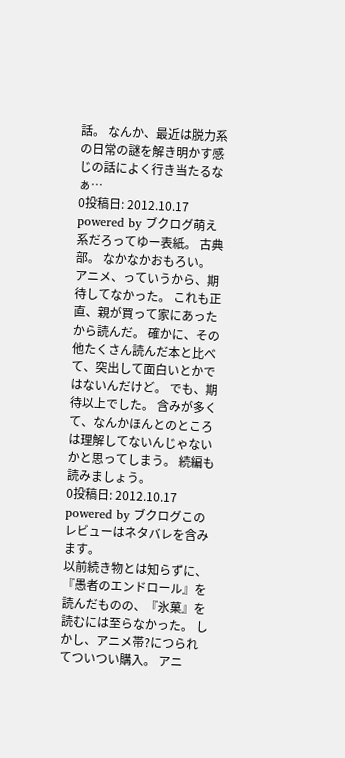話。 なんか、最近は脱力系の日常の謎を解き明かす感じの話によく行き当たるなぁ…
0投稿日: 2012.10.17
powered by ブクログ萌え系だろってゆー表紙。 古典部。 なかなかおもろい。 アニメ、っていうから、期待してなかった。 これも正直、親が買って家にあったから読んだ。 確かに、その他たくさん読んだ本と比べて、突出して面白いとかではないんだけど。 でも、期待以上でした。 含みが多くて、なんかほんとのところは理解してないんじゃないかと思ってしまう。 続編も読みましょう。
0投稿日: 2012.10.17
powered by ブクログこのレビューはネタバレを含みます。
以前続き物とは知らずに、『愚者のエンドロール』を読んだものの、『氷菓』を読むには至らなかった。 しかし、アニメ帯?につられてついつい購入。 アニ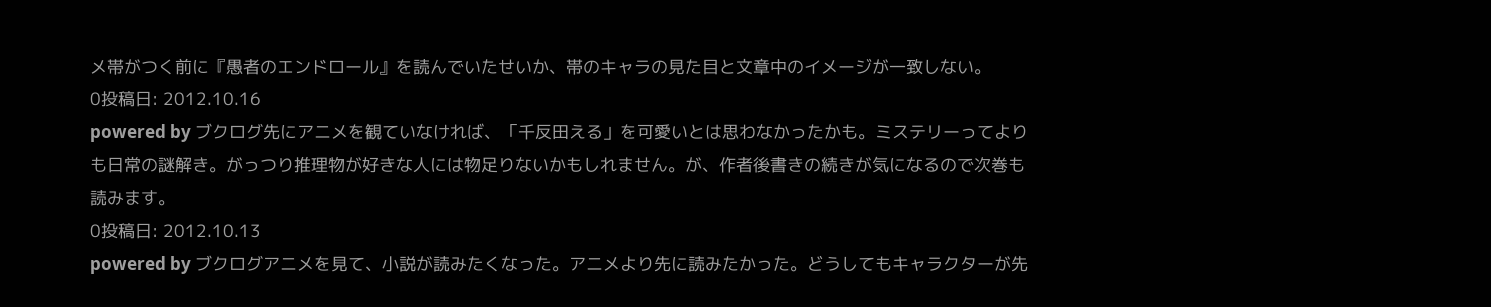メ帯がつく前に『愚者のエンドロール』を読んでいたせいか、帯のキャラの見た目と文章中のイメージが一致しない。
0投稿日: 2012.10.16
powered by ブクログ先にアニメを観ていなければ、「千反田える」を可愛いとは思わなかったかも。ミステリーってよりも日常の謎解き。がっつり推理物が好きな人には物足りないかもしれません。が、作者後書きの続きが気になるので次巻も読みます。
0投稿日: 2012.10.13
powered by ブクログアニメを見て、小説が読みたくなった。アニメより先に読みたかった。どうしてもキャラクターが先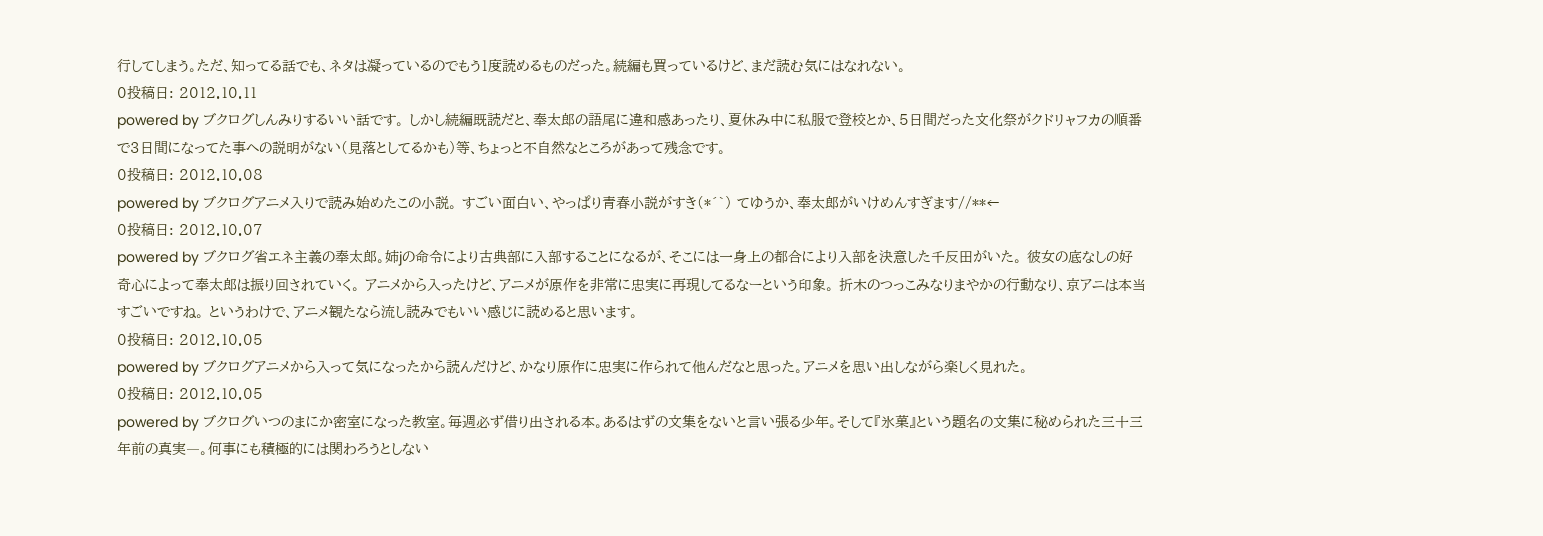行してしまう。ただ、知ってる話でも、ネタは凝っているのでもう1度読めるものだった。続編も買っているけど、まだ読む気にはなれない。
0投稿日: 2012.10.11
powered by ブクログしんみりするいい話です。 しかし続編既読だと、奉太郎の語尾に違和感あったり、夏休み中に私服で登校とか、5日間だった文化祭がクドリャフカの順番で3日間になってた事への説明がない(見落としてるかも)等、ちょっと不自然なところがあって残念です。
0投稿日: 2012.10.08
powered by ブクログアニメ入りで読み始めたこの小説。 すごい面白い、やっぱり青春小説がすき(*´`) てゆうか、奉太郎がいけめんすぎます//**←
0投稿日: 2012.10.07
powered by ブクログ省エネ主義の奉太郎。姉jの命令により古典部に入部することになるが、そこには一身上の都合により入部を決意した千反田がいた。 彼女の底なしの好奇心によって奉太郎は振り回されていく。 アニメから入ったけど、アニメが原作を非常に忠実に再現してるなーという印象。 折木のつっこみなりまやかの行動なり、京アニは本当すごいですね。 というわけで、アニメ観たなら流し読みでもいい感じに読めると思います。
0投稿日: 2012.10.05
powered by ブクログアニメから入って気になったから読んだけど、かなり原作に忠実に作られて他んだなと思った。アニメを思い出しながら楽しく見れた。
0投稿日: 2012.10.05
powered by ブクログいつのまにか密室になった教室。毎週必ず借り出される本。あるはずの文集をないと言い張る少年。そして『氷菓』という題名の文集に秘められた三十三年前の真実―。何事にも積極的には関わろうとしない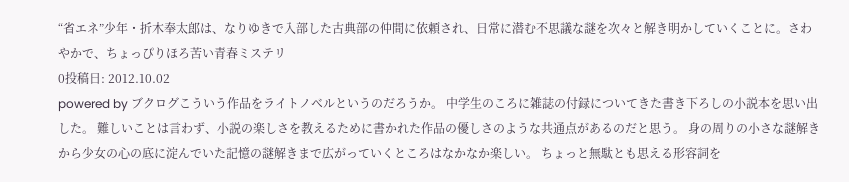“省エネ”少年・折木奉太郎は、なりゆきで入部した古典部の仲間に依頼され、日常に潜む不思議な謎を次々と解き明かしていくことに。さわやかで、ちょっぴりほろ苦い青春ミステリ
0投稿日: 2012.10.02
powered by ブクログこういう作品をライトノベルというのだろうか。 中学生のころに雑誌の付録についてきた書き下ろしの小説本を思い出した。 難しいことは言わず、小説の楽しさを教えるために書かれた作品の優しさのような共通点があるのだと思う。 身の周りの小さな謎解きから少女の心の底に淀んでいた記憶の謎解きまで広がっていくところはなかなか楽しい。 ちょっと無駄とも思える形容詞を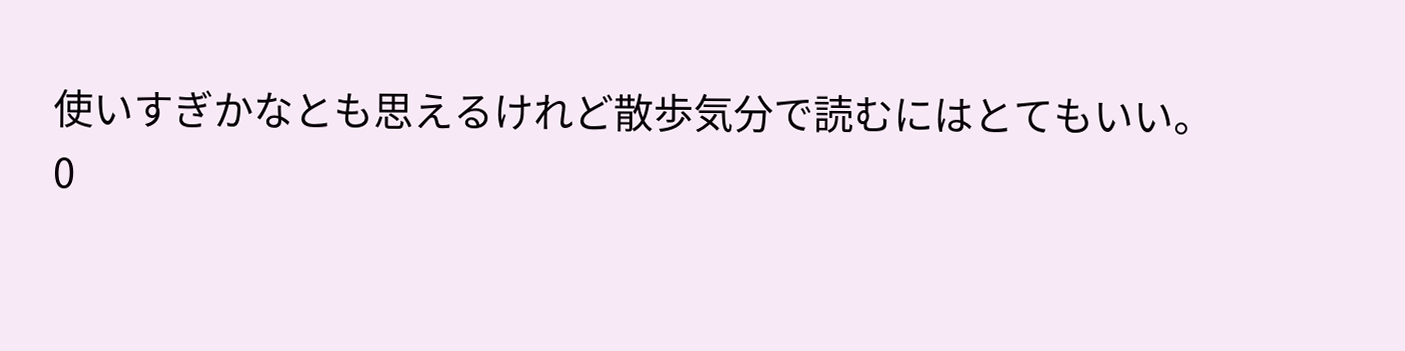使いすぎかなとも思えるけれど散歩気分で読むにはとてもいい。
0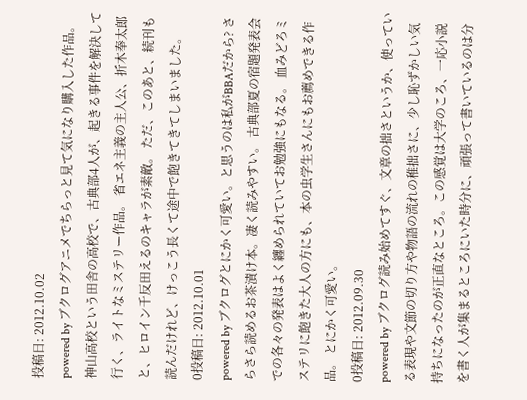投稿日: 2012.10.02
powered by ブクログアニメでちらっと見て気になり購入した作品。 神山高校という田舎の高校で、古典部4人が、起きる事件を解決して行く、ライトなミステリー作品。 省エネ主義の主人公、折木奉太郎と、ヒロイン千反田えるのキャラが素敵。 ただ、このあと、続刊も読んだけれど、けっこう長くて途中で飽きてきてしまいました。
0投稿日: 2012.10.01
powered by ブクログとにかく可愛い。と思うのは私がBBAだから? さらさら読めるお茶漬け本。凄く読みやすい。 古典部夏の宿題発表会での各々の発表はよく纏められていてお勉強にもなる。 血みどろミステリに飽きた大人の方にも、本の虫学生さんにもお薦めできる作品。 とにかく可愛い。
0投稿日: 2012.09.30
powered by ブクログ読み始めてすぐ、文章の拙さというか、使っている表現や文節の切り方や物語の流れの稚拙さに、少し恥ずかしい気持ちになったのが正直なところ。この感覚は大学のころ、一応小説を書く人が集まるところにいた時分に、頑張って書いているのは分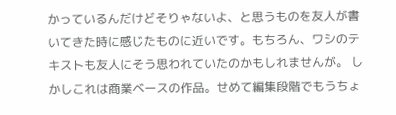かっているんだけどそりゃないよ、と思うものを友人が書いてきた時に感じたものに近いです。もちろん、ワシのテキストも友人にそう思われていたのかもしれませんが。 しかしこれは商業ベースの作品。せめて編集段階でもうちょ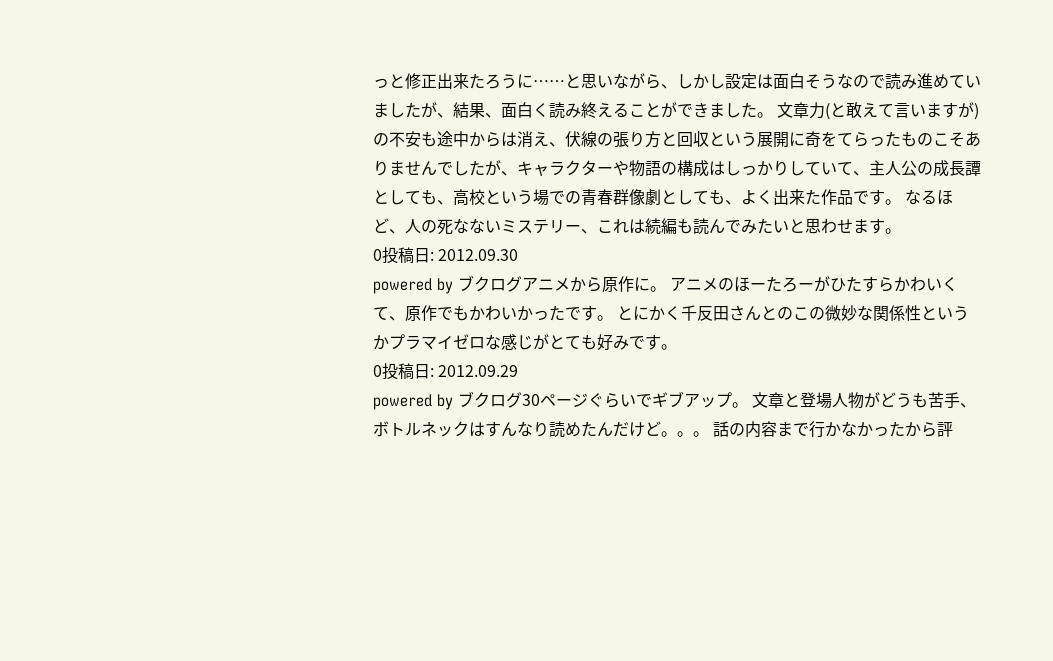っと修正出来たろうに……と思いながら、しかし設定は面白そうなので読み進めていましたが、結果、面白く読み終えることができました。 文章力(と敢えて言いますが)の不安も途中からは消え、伏線の張り方と回収という展開に奇をてらったものこそありませんでしたが、キャラクターや物語の構成はしっかりしていて、主人公の成長譚としても、高校という場での青春群像劇としても、よく出来た作品です。 なるほど、人の死なないミステリー、これは続編も読んでみたいと思わせます。
0投稿日: 2012.09.30
powered by ブクログアニメから原作に。 アニメのほーたろーがひたすらかわいくて、原作でもかわいかったです。 とにかく千反田さんとのこの微妙な関係性というかプラマイゼロな感じがとても好みです。
0投稿日: 2012.09.29
powered by ブクログ30ページぐらいでギブアップ。 文章と登場人物がどうも苦手、ボトルネックはすんなり読めたんだけど。。。 話の内容まで行かなかったから評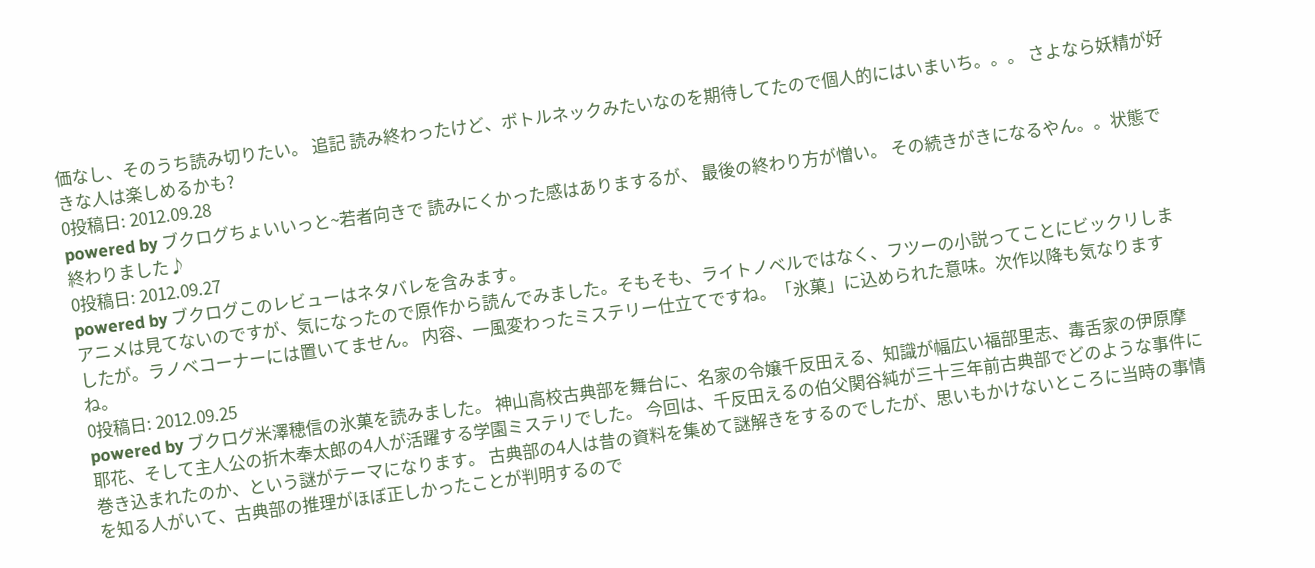価なし、そのうち読み切りたい。 追記 読み終わったけど、ボトルネックみたいなのを期待してたので個人的にはいまいち。。。 さよなら妖精が好きな人は楽しめるかも?
0投稿日: 2012.09.28
powered by ブクログちょいいっと~若者向きで 読みにくかった感はありまするが、 最後の終わり方が憎い。 その続きがきになるやん。。状態で終わりました♪
0投稿日: 2012.09.27
powered by ブクログこのレビューはネタバレを含みます。
アニメは見てないのですが、気になったので原作から読んでみました。そもそも、ライトノベルではなく、フツーの小説ってことにビックリしましたが。ラノベコーナーには置いてません。 内容、一風変わったミステリー仕立てですね。「氷菓」に込められた意味。次作以降も気なりますね。
0投稿日: 2012.09.25
powered by ブクログ米澤穂信の氷菓を読みました。 神山高校古典部を舞台に、名家の令嬢千反田える、知識が幅広い福部里志、毒舌家の伊原摩耶花、そして主人公の折木奉太郎の4人が活躍する学園ミステリでした。 今回は、千反田えるの伯父関谷純が三十三年前古典部でどのような事件に巻き込まれたのか、という謎がテーマになります。 古典部の4人は昔の資料を集めて謎解きをするのでしたが、思いもかけないところに当時の事情を知る人がいて、古典部の推理がほぼ正しかったことが判明するので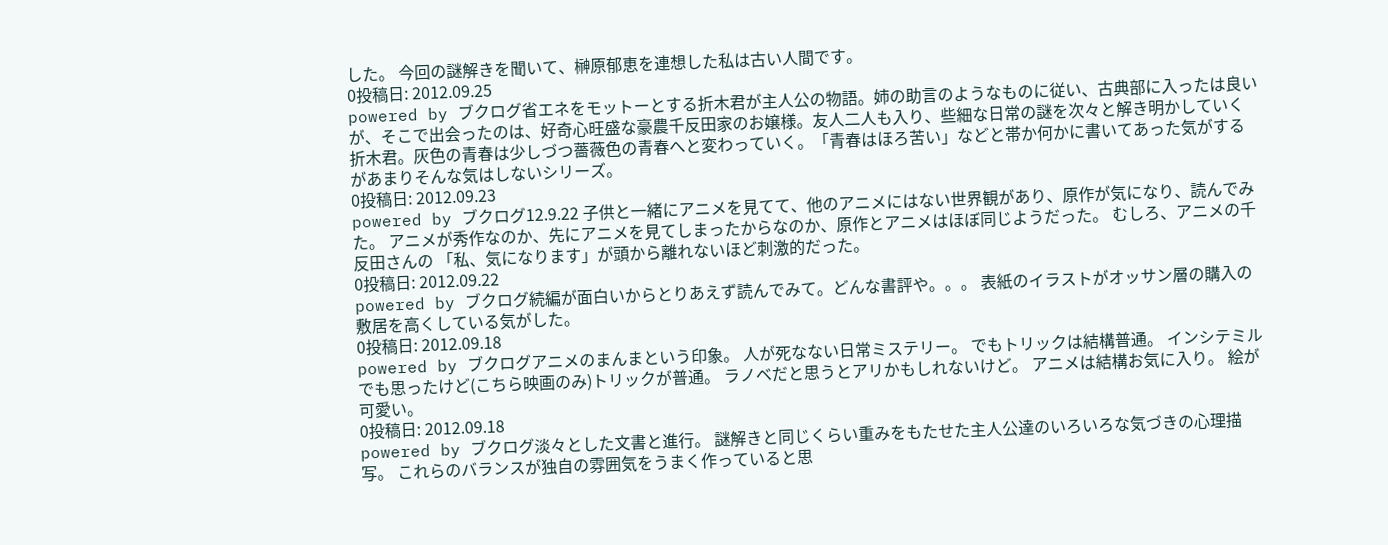した。 今回の謎解きを聞いて、榊原郁恵を連想した私は古い人間です。
0投稿日: 2012.09.25
powered by ブクログ省エネをモットーとする折木君が主人公の物語。姉の助言のようなものに従い、古典部に入ったは良いが、そこで出会ったのは、好奇心旺盛な豪農千反田家のお嬢様。友人二人も入り、些細な日常の謎を次々と解き明かしていく折木君。灰色の青春は少しづつ薔薇色の青春へと変わっていく。「青春はほろ苦い」などと帯か何かに書いてあった気がするがあまりそんな気はしないシリーズ。
0投稿日: 2012.09.23
powered by ブクログ12.9.22 子供と一緒にアニメを見てて、他のアニメにはない世界観があり、原作が気になり、読んでみた。 アニメが秀作なのか、先にアニメを見てしまったからなのか、原作とアニメはほぼ同じようだった。 むしろ、アニメの千反田さんの 「私、気になります」が頭から離れないほど刺激的だった。
0投稿日: 2012.09.22
powered by ブクログ続編が面白いからとりあえず読んでみて。どんな書評や。。。 表紙のイラストがオッサン層の購入の敷居を高くしている気がした。
0投稿日: 2012.09.18
powered by ブクログアニメのまんまという印象。 人が死なない日常ミステリー。 でもトリックは結構普通。 インシテミルでも思ったけど(こちら映画のみ)トリックが普通。 ラノベだと思うとアリかもしれないけど。 アニメは結構お気に入り。 絵が可愛い。
0投稿日: 2012.09.18
powered by ブクログ淡々とした文書と進行。 謎解きと同じくらい重みをもたせた主人公達のいろいろな気づきの心理描写。 これらのバランスが独自の雰囲気をうまく作っていると思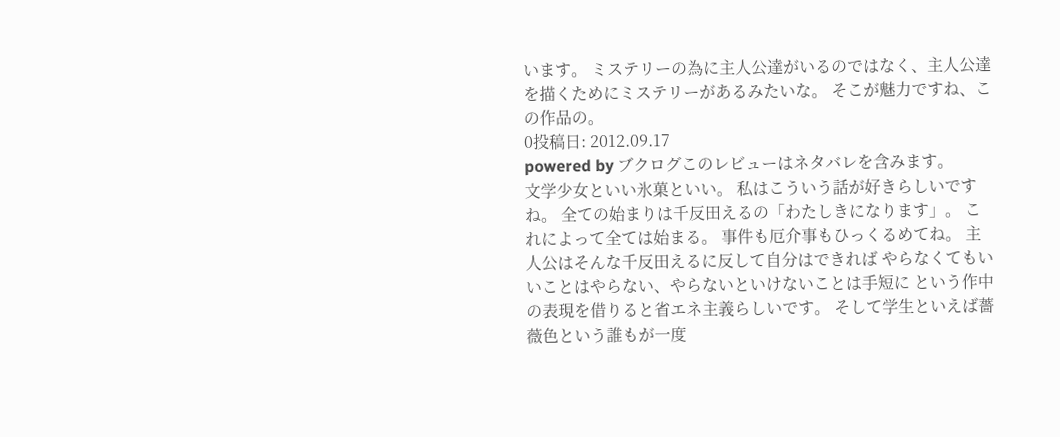います。 ミステリーの為に主人公達がいるのではなく、主人公達を描くためにミステリーがあるみたいな。 そこが魅力ですね、この作品の。
0投稿日: 2012.09.17
powered by ブクログこのレビューはネタバレを含みます。
文学少女といい氷菓といい。 私はこういう話が好きらしいですね。 全ての始まりは千反田えるの「わたしきになります」。 これによって全ては始まる。 事件も厄介事もひっくるめてね。 主人公はそんな千反田えるに反して自分はできれば やらなくてもいいことはやらない、やらないといけないことは手短に という作中の表現を借りると省エネ主義らしいです。 そして学生といえば薔薇色という誰もが一度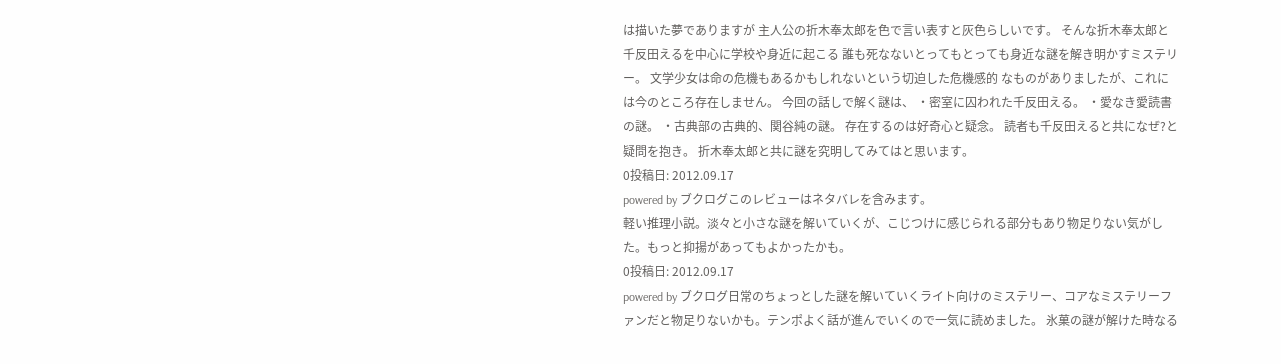は描いた夢でありますが 主人公の折木奉太郎を色で言い表すと灰色らしいです。 そんな折木奉太郎と千反田えるを中心に学校や身近に起こる 誰も死なないとってもとっても身近な謎を解き明かすミステリー。 文学少女は命の危機もあるかもしれないという切迫した危機感的 なものがありましたが、これには今のところ存在しません。 今回の話しで解く謎は、 ・密室に囚われた千反田える。 ・愛なき愛読書の謎。 ・古典部の古典的、関谷純の謎。 存在するのは好奇心と疑念。 読者も千反田えると共になぜ?と疑問を抱き。 折木奉太郎と共に謎を究明してみてはと思います。
0投稿日: 2012.09.17
powered by ブクログこのレビューはネタバレを含みます。
軽い推理小説。淡々と小さな謎を解いていくが、こじつけに感じられる部分もあり物足りない気がした。もっと抑揚があってもよかったかも。
0投稿日: 2012.09.17
powered by ブクログ日常のちょっとした謎を解いていくライト向けのミステリー、コアなミステリーファンだと物足りないかも。テンポよく話が進んでいくので一気に読めました。 氷菓の謎が解けた時なる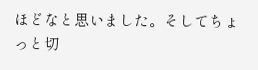ほどなと思いました。そしてちょっと切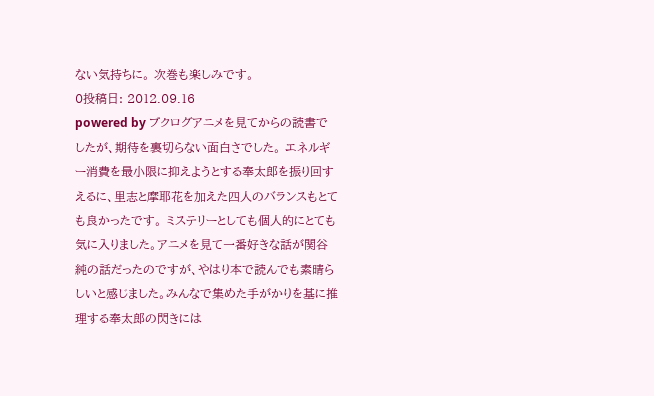ない気持ちに。 次巻も楽しみです。
0投稿日: 2012.09.16
powered by ブクログアニメを見てからの読書でしたが、期待を裏切らない面白さでした。 エネルギー消費を最小限に抑えようとする奉太郎を振り回すえるに、里志と摩耶花を加えた四人のバランスもとても良かったです。 ミステリーとしても個人的にとても気に入りました。アニメを見て一番好きな話が関谷純の話だったのですが、やはり本で読んでも素晴らしいと感じました。みんなで集めた手がかりを基に推理する奉太郎の閃きには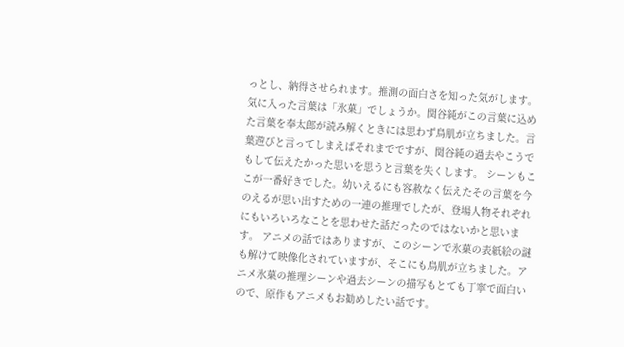っとし、納得させられます。推測の面白さを知った気がします。 気に入った言葉は「氷菓」でしょうか。関谷純がこの言葉に込めた言葉を奉太郎が読み解くときには思わず鳥肌が立ちました。言葉遊びと言ってしまえばそれまでですが、関谷純の過去やこうでもして伝えたかった思いを思うと言葉を失くします。 シーンもここが一番好きでした。幼いえるにも容赦なく伝えたその言葉を今のえるが思い出すための一連の推理でしたが、登場人物それぞれにもいろいろなことを思わせた話だったのではないかと思います。 アニメの話ではありますが、このシーンで氷菓の表紙絵の謎も解けて映像化されていますが、そこにも鳥肌が立ちました。アニメ氷菓の推理シーンや過去シーンの描写もとても丁寧で面白いので、原作もアニメもお勧めしたい話です。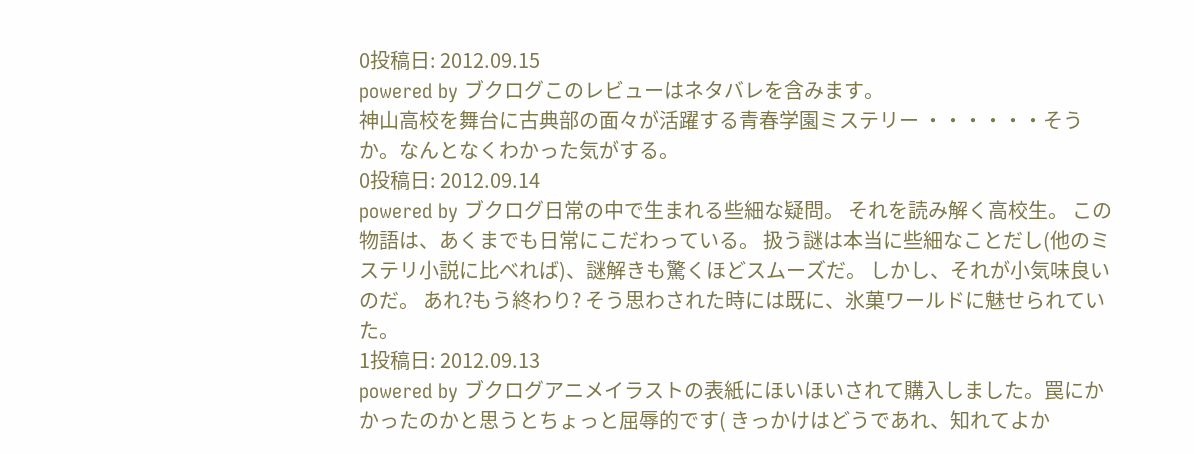0投稿日: 2012.09.15
powered by ブクログこのレビューはネタバレを含みます。
神山高校を舞台に古典部の面々が活躍する青春学園ミステリー ・・・・・・そうか。なんとなくわかった気がする。
0投稿日: 2012.09.14
powered by ブクログ日常の中で生まれる些細な疑問。 それを読み解く高校生。 この物語は、あくまでも日常にこだわっている。 扱う謎は本当に些細なことだし(他のミステリ小説に比べれば)、謎解きも驚くほどスムーズだ。 しかし、それが小気味良いのだ。 あれ?もう終わり? そう思わされた時には既に、氷菓ワールドに魅せられていた。
1投稿日: 2012.09.13
powered by ブクログアニメイラストの表紙にほいほいされて購入しました。罠にかかったのかと思うとちょっと屈辱的です( きっかけはどうであれ、知れてよか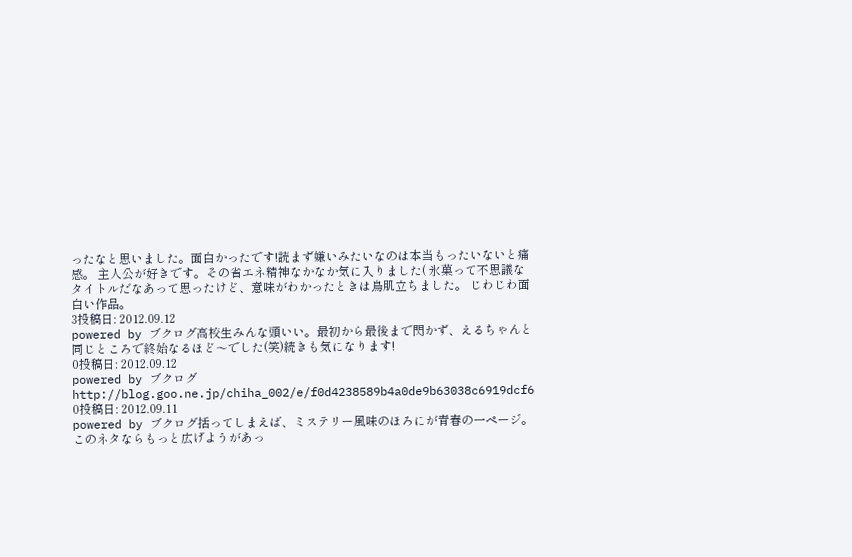ったなと思いました。面白かったです!読まず嫌いみたいなのは本当もったいないと痛感。 主人公が好きです。その省エネ精神なかなか気に入りました( 氷菓って不思議なタイトルだなあって思ったけど、意味がわかったときは鳥肌立ちました。 じわじわ面白い作品。
3投稿日: 2012.09.12
powered by ブクログ高校生みんな頭いい。最初から最後まで閃かず、えるちゃんと同じところで終始なるほど〜でした(笑)続きも気になります!
0投稿日: 2012.09.12
powered by ブクログhttp://blog.goo.ne.jp/chiha_002/e/f0d4238589b4a0de9b63038c6919dcf6
0投稿日: 2012.09.11
powered by ブクログ括ってしまえば、ミステリー風味のほろにが青春の一ページ。 このネタならもっと広げようがあっ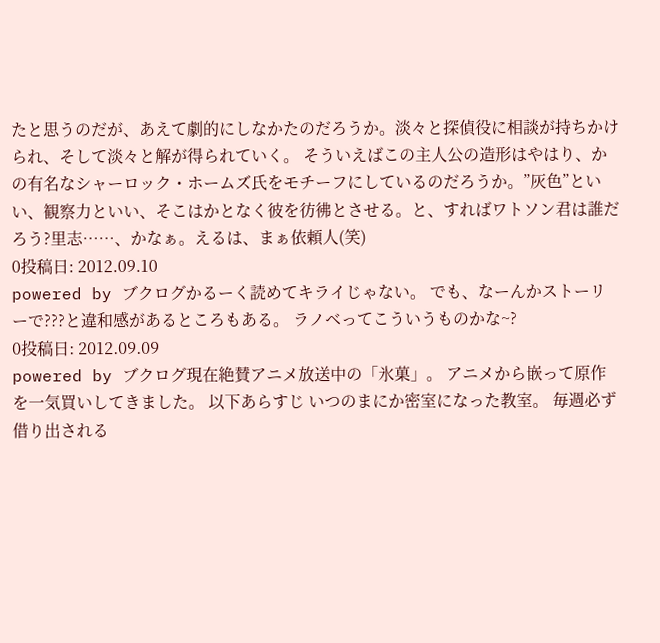たと思うのだが、あえて劇的にしなかたのだろうか。淡々と探偵役に相談が持ちかけられ、そして淡々と解が得られていく。 そういえばこの主人公の造形はやはり、かの有名なシャーロック・ホームズ氏をモチーフにしているのだろうか。”灰色”といい、観察力といい、そこはかとなく彼を彷彿とさせる。と、すればワトソン君は誰だろう?里志……、かなぁ。えるは、まぁ依頼人(笑)
0投稿日: 2012.09.10
powered by ブクログかるーく読めてキライじゃない。 でも、なーんかストーリーで???と違和感があるところもある。 ラノベってこういうものかな~?
0投稿日: 2012.09.09
powered by ブクログ現在絶賛アニメ放送中の「氷菓」。 アニメから嵌って原作を一気買いしてきました。 以下あらすじ いつのまにか密室になった教室。 毎週必ず借り出される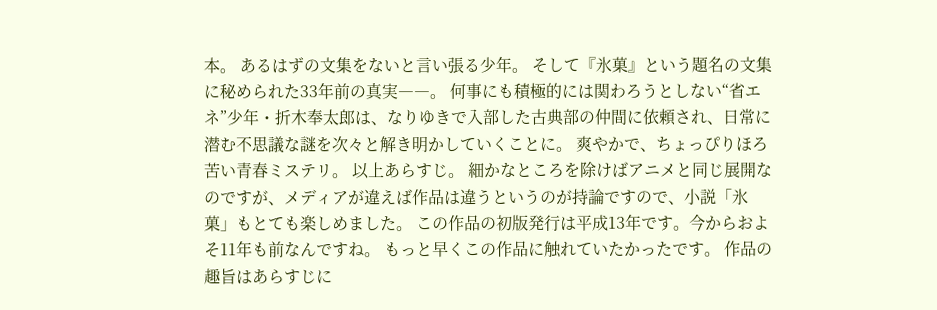本。 あるはずの文集をないと言い張る少年。 そして『氷菓』という題名の文集に秘められた33年前の真実――。 何事にも積極的には関わろうとしない“省エネ”少年・折木奉太郎は、なりゆきで入部した古典部の仲間に依頼され、日常に潜む不思議な謎を次々と解き明かしていくことに。 爽やかで、ちょっぴりほろ苦い青春ミステリ。 以上あらすじ。 細かなところを除けばアニメと同じ展開なのですが、メディアが違えば作品は違うというのが持論ですので、小説「氷菓」もとても楽しめました。 この作品の初版発行は平成13年です。今からおよそ11年も前なんですね。 もっと早くこの作品に触れていたかったです。 作品の趣旨はあらすじに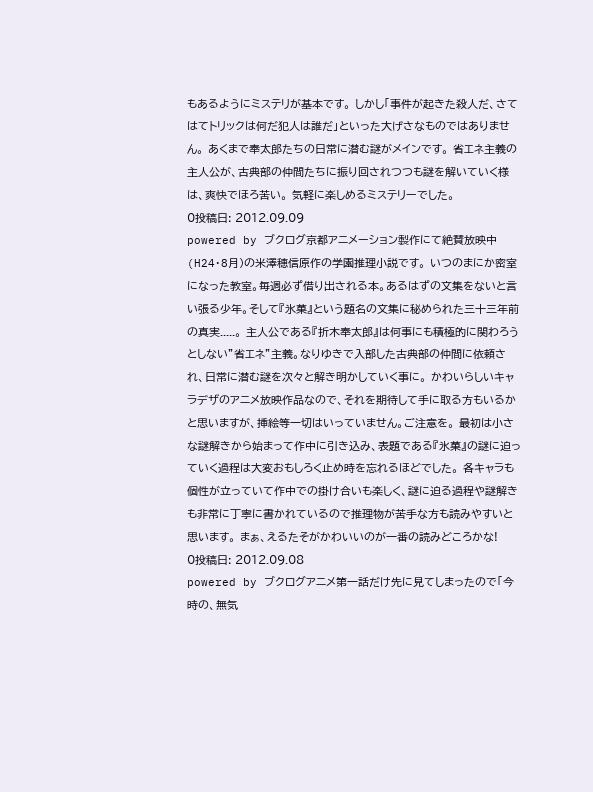もあるようにミステリが基本です。 しかし「事件が起きた殺人だ、さてはてトリックは何だ犯人は誰だ」といった大げさなものではありません。 あくまで奉太郎たちの日常に潜む謎がメインです。 省エネ主義の主人公が、古典部の仲間たちに振り回されつつも謎を解いていく様は、爽快でほろ苦い。 気軽に楽しめるミステリーでした。
0投稿日: 2012.09.09
powered by ブクログ京都アニメーション製作にて絶賛放映中(H24・8月)の米澤穂信原作の学園推理小説です。 いつのまにか密室になった教室。毎週必ず借り出される本。あるはずの文集をないと言い張る少年。そして『氷菓』という題名の文集に秘められた三十三年前の真実.....。 主人公である『折木奉太郎』は何事にも積極的に関わろうとしない”省エネ”主義。なりゆきで入部した古典部の仲間に依頼され、日常に潜む謎を次々と解き明かしていく事に。 かわいらしいキャラデザのアニメ放映作品なので、それを期待して手に取る方もいるかと思いますが、挿絵等一切はいっていません。ご注意を。 最初は小さな謎解きから始まって作中に引き込み、表題である『氷菓』の謎に迫っていく過程は大変おもしろく止め時を忘れるほどでした。 各キャラも個性が立っていて作中での掛け合いも楽しく、謎に迫る過程や謎解きも非常に丁寧に書かれているので推理物が苦手な方も読みやすいと思います。 まぁ、えるたそがかわいいのが一番の読みどころかな!
0投稿日: 2012.09.08
powered by ブクログアニメ第一話だけ先に見てしまったので「今時の、無気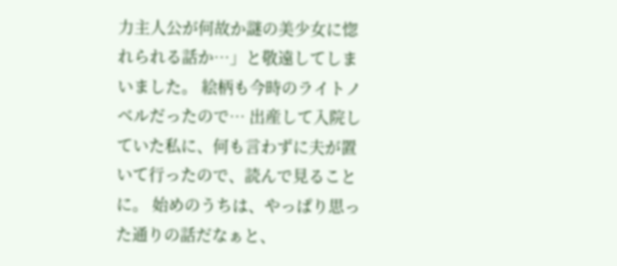力主人公が何故か謎の美少女に惚れられる話か…」と敬遠してしまいました。 絵柄も今時のライトノベルだったので… 出産して入院していた私に、何も言わずに夫が置いて行ったので、読んで見ることに。 始めのうちは、やっぱり思った通りの話だなぁと、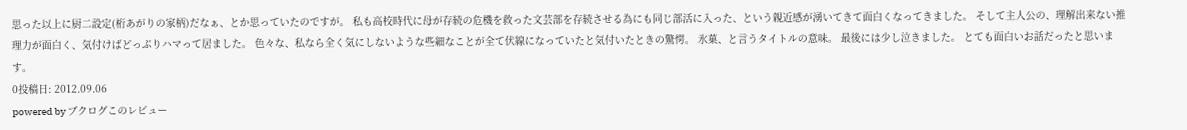思った以上に厨二設定(桁あがりの家柄)だなぁ、とか思っていたのですが。 私も高校時代に母が存続の危機を救った文芸部を存続させる為にも同じ部活に入った、という親近感が湧いてきて面白くなってきました。 そして主人公の、理解出来ない推理力が面白く、気付けばどっぷりハマって居ました。 色々な、私なら全く気にしないような些細なことが全て伏線になっていたと気付いたときの驚愕。 氷菓、と言うタイトルの意味。 最後には少し泣きました。 とても面白いお話だったと思います。
0投稿日: 2012.09.06
powered by ブクログこのレビュー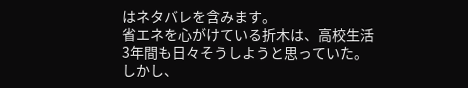はネタバレを含みます。
省エネを心がけている折木は、高校生活3年間も日々そうしようと思っていた。 しかし、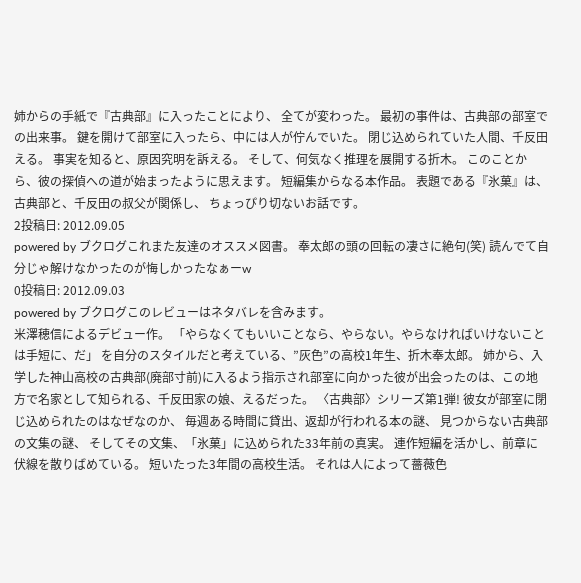姉からの手紙で『古典部』に入ったことにより、 全てが変わった。 最初の事件は、古典部の部室での出来事。 鍵を開けて部室に入ったら、中には人が佇んでいた。 閉じ込められていた人間、千反田える。 事実を知ると、原因究明を訴える。 そして、何気なく推理を展開する折木。 このことから、彼の探偵への道が始まったように思えます。 短編集からなる本作品。 表題である『氷菓』は、 古典部と、千反田の叔父が関係し、 ちょっぴり切ないお話です。
2投稿日: 2012.09.05
powered by ブクログこれまた友達のオススメ図書。 奉太郎の頭の回転の凄さに絶句(笑) 読んでて自分じゃ解けなかったのが悔しかったなぁーw
0投稿日: 2012.09.03
powered by ブクログこのレビューはネタバレを含みます。
米澤穂信によるデビュー作。 「やらなくてもいいことなら、やらない。やらなければいけないことは手短に、だ」 を自分のスタイルだと考えている、”灰色”の高校1年生、折木奉太郎。 姉から、入学した神山高校の古典部(廃部寸前)に入るよう指示され部室に向かった彼が出会ったのは、この地方で名家として知られる、千反田家の娘、えるだった。 〈古典部〉シリーズ第1弾! 彼女が部室に閉じ込められたのはなぜなのか、 毎週ある時間に貸出、返却が行われる本の謎、 見つからない古典部の文集の謎、 そしてその文集、「氷菓」に込められた33年前の真実。 連作短編を活かし、前章に伏線を散りばめている。 短いたった3年間の高校生活。 それは人によって薔薇色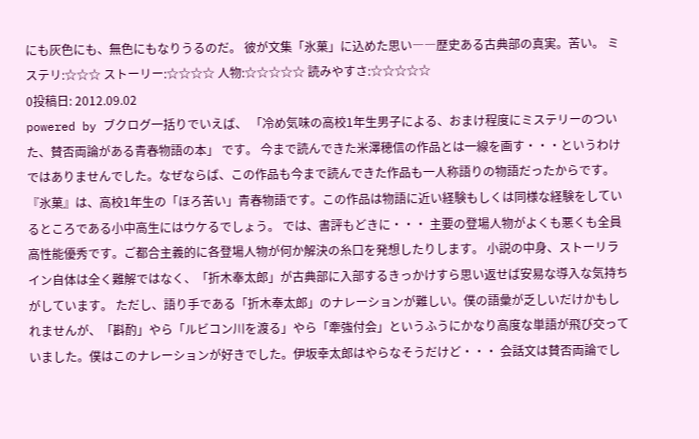にも灰色にも、無色にもなりうるのだ。 彼が文集「氷菓」に込めた思い――歴史ある古典部の真実。苦い。 ミステリ:☆☆☆ ストーリー:☆☆☆☆ 人物:☆☆☆☆☆ 読みやすさ:☆☆☆☆☆
0投稿日: 2012.09.02
powered by ブクログ一括りでいえば、 「冷め気味の高校1年生男子による、おまけ程度にミステリーのついた、賛否両論がある青春物語の本」 です。 今まで読んできた米澤穂信の作品とは一線を画す・・・というわけではありませんでした。なぜならば、この作品も今まで読んできた作品も一人称語りの物語だったからです。 『氷菓』は、高校1年生の「ほろ苦い」青春物語です。この作品は物語に近い経験もしくは同様な経験をしているところである小中高生にはウケるでしょう。 では、書評もどきに・・・ 主要の登場人物がよくも悪くも全員高性能優秀です。ご都合主義的に各登場人物が何か解決の糸口を発想したりします。 小説の中身、ストーリライン自体は全く難解ではなく、「折木奉太郎」が古典部に入部するきっかけすら思い返せば安易な導入な気持ちがしています。 ただし、語り手である「折木奉太郎」のナレーションが難しい。僕の語彙が乏しいだけかもしれませんが、「斟酌」やら「ルビコン川を渡る」やら「牽強付会」というふうにかなり高度な単語が飛び交っていました。僕はこのナレーションが好きでした。伊坂幸太郎はやらなそうだけど・・・ 会話文は賛否両論でし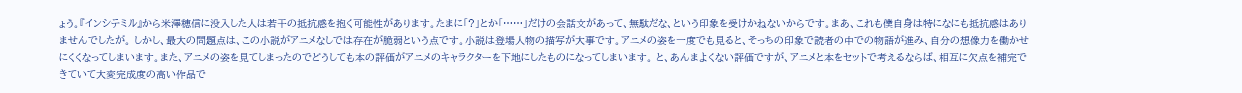ょう。『インシテミル』から米澤穂信に没入した人は若干の抵抗感を抱く可能性があります。たまに「?」とか「……」だけの会話文があって、無駄だな、という印象を受けかねないからです。まあ、これも僕自身は特になにも抵抗感はありませんでしたが。 しかし、最大の問題点は、この小説がアニメなしでは存在が脆弱という点です。小説は登場人物の描写が大事です。アニメの姿を一度でも見ると、そっちの印象で読者の中での物語が進み、自分の想像力を働かせにくくなってしまいます。また、アニメの姿を見てしまったのでどうしても本の評価がアニメのキャラクターを下地にしたものになってしまいます。 と、あんまよくない評価ですが、アニメと本をセットで考えるならば、相互に欠点を補完できていて大変完成度の高い作品で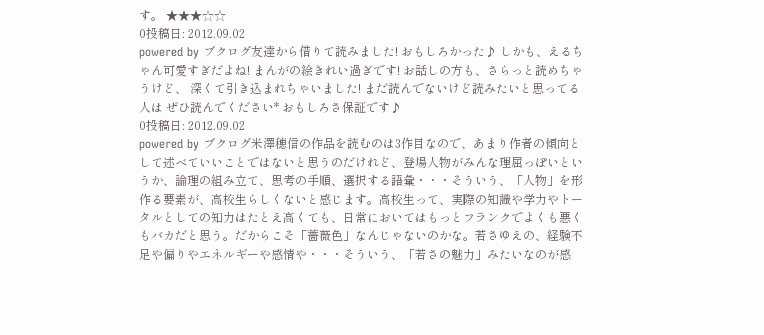す。 ★★★☆☆
0投稿日: 2012.09.02
powered by ブクログ友達から借りて読みました! おもしろかった♪ しかも、えるちゃん可愛すぎだよね! まんがの絵きれい過ぎです! お話しの方も、さらっと読めちゃうけど、 深くて引き込まれちゃいました! まだ読んでないけど読みたいと思ってる人は ぜひ読んでください* おもしろさ保証です♪
0投稿日: 2012.09.02
powered by ブクログ米澤穂信の作品を読むのは3作目なので、あまり作者の傾向として述べていいことではないと思うのだけれど、登場人物がみんな理屈っぽいというか、論理の組み立て、思考の手順、選択する語彙・・・そういう、「人物」を形作る要素が、高校生らしくないと感じます。高校生って、実際の知識や学力やトータルとしての知力はたとえ高くても、日常においてはもっとフランクでよくも悪くもバカだと思う。だからこそ「薔薇色」なんじゃないのかな。若さゆえの、経験不足や偏りやエネルギーや感情や・・・そういう、「若さの魅力」みたいなのが感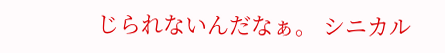じられないんだなぁ。 シニカル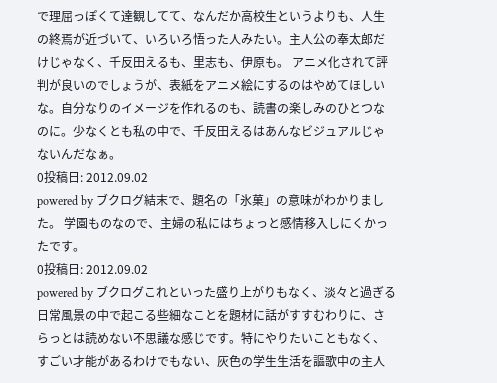で理屈っぽくて達観してて、なんだか高校生というよりも、人生の終焉が近づいて、いろいろ悟った人みたい。主人公の奉太郎だけじゃなく、千反田えるも、里志も、伊原も。 アニメ化されて評判が良いのでしょうが、表紙をアニメ絵にするのはやめてほしいな。自分なりのイメージを作れるのも、読書の楽しみのひとつなのに。少なくとも私の中で、千反田えるはあんなビジュアルじゃないんだなぁ。
0投稿日: 2012.09.02
powered by ブクログ結末で、題名の「氷菓」の意味がわかりました。 学園ものなので、主婦の私にはちょっと感情移入しにくかったです。
0投稿日: 2012.09.02
powered by ブクログこれといった盛り上がりもなく、淡々と過ぎる日常風景の中で起こる些細なことを題材に話がすすむわりに、さらっとは読めない不思議な感じです。特にやりたいこともなく、すごい才能があるわけでもない、灰色の学生生活を謳歌中の主人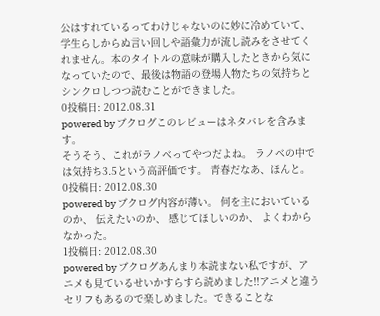公はすれているってわけじゃないのに妙に冷めていて、学生らしからぬ言い回しや語彙力が流し読みをさせてくれません。本のタイトルの意味が購入したときから気になっていたので、最後は物語の登場人物たちの気持ちとシンクロしつつ読むことができました。
0投稿日: 2012.08.31
powered by ブクログこのレビューはネタバレを含みます。
そうそう、これがラノベってやつだよね。 ラノベの中では気持ち3.5という高評価です。 青春だなあ、ほんと。
0投稿日: 2012.08.30
powered by ブクログ内容が薄い。 何を主においているのか、 伝えたいのか、 感じてほしいのか、 よくわからなかった。
1投稿日: 2012.08.30
powered by ブクログあんまり本読まない私ですが、アニメも見ているせいかすらすら読めました!!アニメと違うセリフもあるので楽しめました。できることな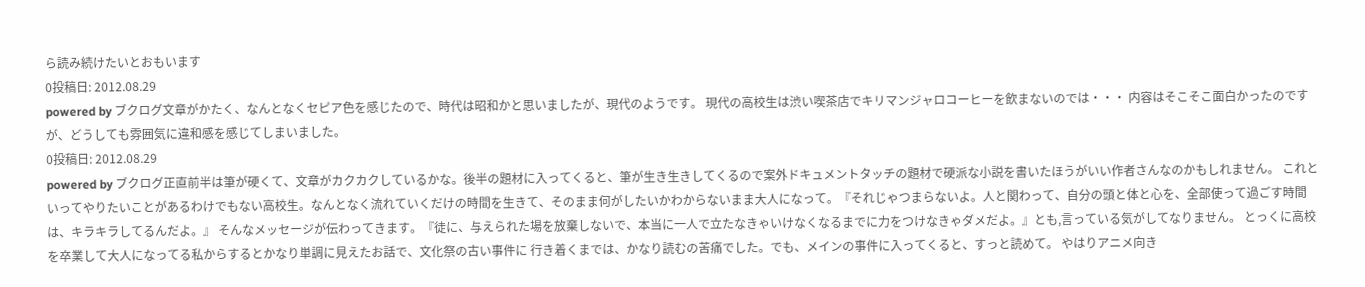ら読み続けたいとおもいます
0投稿日: 2012.08.29
powered by ブクログ文章がかたく、なんとなくセピア色を感じたので、時代は昭和かと思いましたが、現代のようです。 現代の高校生は渋い喫茶店でキリマンジャロコーヒーを飲まないのでは・・・ 内容はそこそこ面白かったのですが、どうしても雰囲気に違和感を感じてしまいました。
0投稿日: 2012.08.29
powered by ブクログ正直前半は筆が硬くて、文章がカクカクしているかな。後半の題材に入ってくると、筆が生き生きしてくるので案外ドキュメントタッチの題材で硬派な小説を書いたほうがいい作者さんなのかもしれません。 これといってやりたいことがあるわけでもない高校生。なんとなく流れていくだけの時間を生きて、そのまま何がしたいかわからないまま大人になって。『それじゃつまらないよ。人と関わって、自分の頭と体と心を、全部使って過ごす時間は、キラキラしてるんだよ。』 そんなメッセージが伝わってきます。『徒に、与えられた場を放棄しないで、本当に一人で立たなきゃいけなくなるまでに力をつけなきゃダメだよ。』とも,言っている気がしてなりません。 とっくに高校を卒業して大人になってる私からするとかなり単調に見えたお話で、文化祭の古い事件に 行き着くまでは、かなり読むの苦痛でした。でも、メインの事件に入ってくると、すっと読めて。 やはりアニメ向き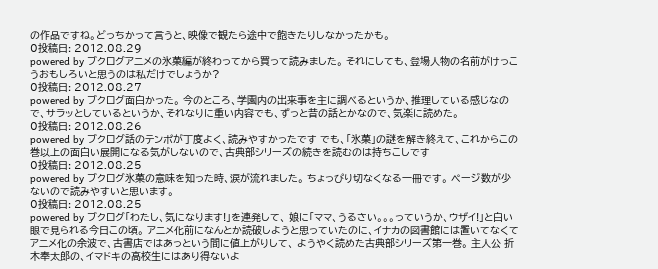の作品ですね。どっちかって言うと、映像で観たら途中で飽きたりしなかったかも。
0投稿日: 2012.08.29
powered by ブクログアニメの氷菓編が終わってから買って読みました。 それにしても、登場人物の名前がけっこうおもしろいと思うのは私だけでしょうか?
0投稿日: 2012.08.27
powered by ブクログ面白かった。 今のところ、学園内の出来事を主に調べるというか、推理している感じなので、サラッとしているというか、それなりに重い内容でも、ずっと昔の話とかなので、気楽に読めた。
0投稿日: 2012.08.26
powered by ブクログ話のテンポが丁度よく、読みやすかったです でも、「氷菓」の謎を解き終えて、これからこの巻以上の面白い展開になる気がしないので、古典部シリーズの続きを読むのは持ちこしです
0投稿日: 2012.08.25
powered by ブクログ氷菓の意味を知った時、涙が流れました。 ちょっぴり切なくなる一冊です。 ページ数が少ないので読みやすいと思います。
0投稿日: 2012.08.25
powered by ブクログ「わたし、気になります!」を連発して、 娘に「ママ、うるさい。。。っていうか、ウザイ!」と白い眼で見られる今日この頃。 アニメ化前になんとか読破しようと思っていたのに、イナカの図書館には置いてなくて アニメ化の余波で、古書店ではあっという間に値上がりして、 ようやく読めた古典部シリーズ第一巻。 主人公 折木奉太郎の、イマドキの高校生にはあり得ないよ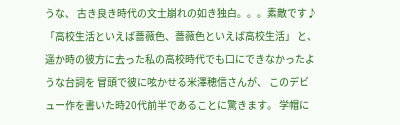うな、 古き良き時代の文士崩れの如き独白。。。素敵です♪ 「高校生活といえば薔薇色、薔薇色といえば高校生活」 と、遥か時の彼方に去った私の高校時代でも口にできなかったような台詞を 冒頭で彼に呟かせる米澤穂信さんが、 このデビュー作を書いた時20代前半であることに驚きます。 学帽に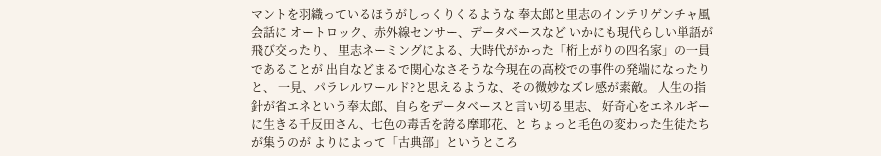マントを羽織っているほうがしっくりくるような 奉太郎と里志のインテリゲンチャ風会話に オートロック、赤外線センサー、データベースなど いかにも現代らしい単語が飛び交ったり、 里志ネーミングによる、大時代がかった「桁上がりの四名家」の一員であることが 出自などまるで関心なさそうな今現在の高校での事件の発端になったりと、 一見、パラレルワールド?と思えるような、その微妙なズレ感が素敵。 人生の指針が省エネという奉太郎、自らをデータベースと言い切る里志、 好奇心をエネルギーに生きる千反田さん、七色の毒舌を誇る摩耶花、と ちょっと毛色の変わった生徒たちが集うのが よりによって「古典部」というところ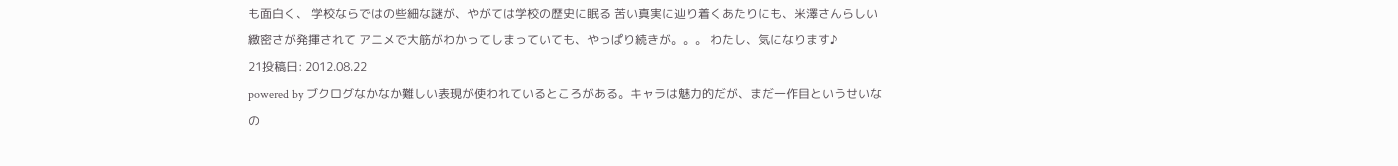も面白く、 学校ならではの些細な謎が、やがては学校の歴史に眠る 苦い真実に辿り着くあたりにも、米澤さんらしい緻密さが発揮されて アニメで大筋がわかってしまっていても、やっぱり続きが。。。 わたし、気になります♪
21投稿日: 2012.08.22
powered by ブクログなかなか難しい表現が使われているところがある。キャラは魅力的だが、まだ一作目というせいなの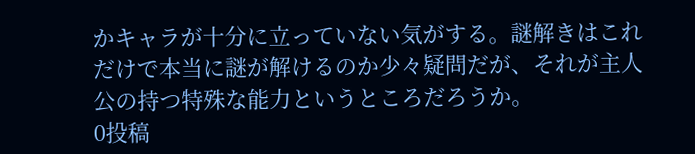かキャラが十分に立っていない気がする。謎解きはこれだけで本当に謎が解けるのか少々疑問だが、それが主人公の持つ特殊な能力というところだろうか。
0投稿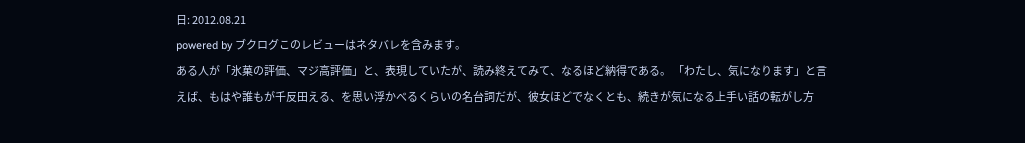日: 2012.08.21
powered by ブクログこのレビューはネタバレを含みます。
ある人が「氷菓の評価、マジ高評価」と、表現していたが、読み終えてみて、なるほど納得である。 「わたし、気になります」と言えば、もはや誰もが千反田える、を思い浮かべるくらいの名台詞だが、彼女ほどでなくとも、続きが気になる上手い話の転がし方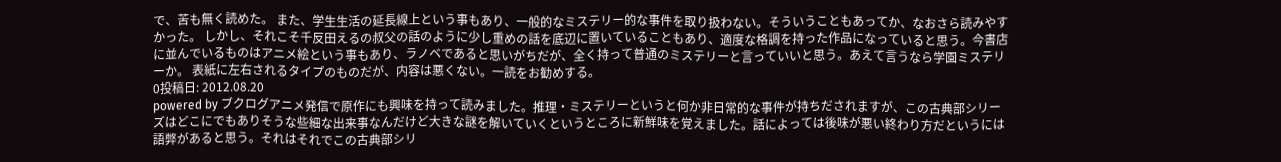で、苦も無く読めた。 また、学生生活の延長線上という事もあり、一般的なミステリー的な事件を取り扱わない。そういうこともあってか、なおさら読みやすかった。 しかし、それこそ千反田えるの叔父の話のように少し重めの話を底辺に置いていることもあり、適度な格調を持った作品になっていると思う。今書店に並んでいるものはアニメ絵という事もあり、ラノベであると思いがちだが、全く持って普通のミステリーと言っていいと思う。あえて言うなら学園ミステリーか。 表紙に左右されるタイプのものだが、内容は悪くない。一読をお勧めする。
0投稿日: 2012.08.20
powered by ブクログアニメ発信で原作にも興味を持って読みました。推理・ミステリーというと何か非日常的な事件が持ちだされますが、この古典部シリーズはどこにでもありそうな些細な出来事なんだけど大きな謎を解いていくというところに新鮮味を覚えました。話によっては後味が悪い終わり方だというには語弊があると思う。それはそれでこの古典部シリ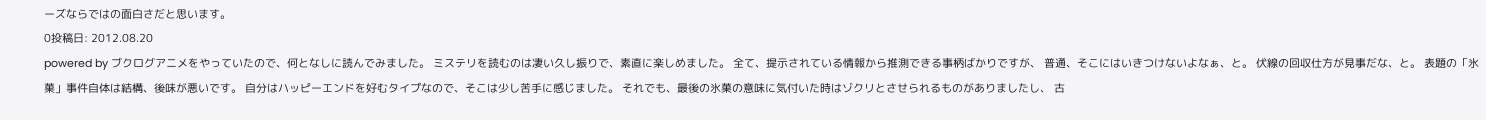ーズならではの面白さだと思います。
0投稿日: 2012.08.20
powered by ブクログアニメをやっていたので、何となしに読んでみました。 ミステリを読むのは凄い久し振りで、素直に楽しめました。 全て、提示されている情報から推測できる事柄ばかりですが、 普通、そこにはいきつけないよなぁ、と。 伏線の回収仕方が見事だな、と。 表題の「氷菓」事件自体は結構、後味が悪いです。 自分はハッピーエンドを好むタイプなので、そこは少し苦手に感じました。 それでも、最後の氷菓の意味に気付いた時はゾクリとさせられるものがありましたし、 古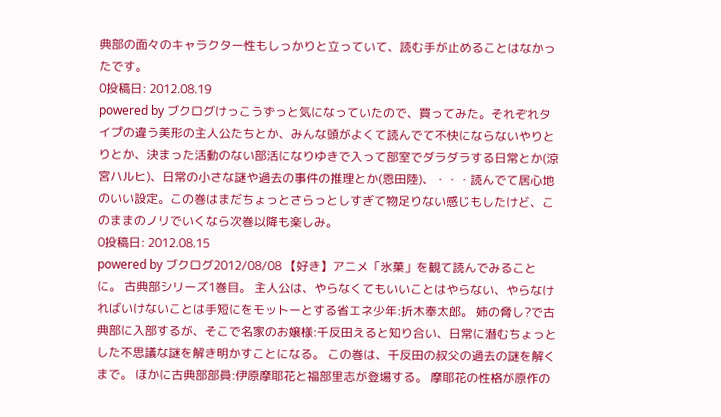典部の面々のキャラクター性もしっかりと立っていて、読む手が止めることはなかったです。
0投稿日: 2012.08.19
powered by ブクログけっこうずっと気になっていたので、買ってみた。それぞれタイプの違う美形の主人公たちとか、みんな頭がよくて読んでて不快にならないやりとりとか、決まった活動のない部活になりゆきで入って部室でダラダラする日常とか(涼宮ハルヒ)、日常の小さな謎や過去の事件の推理とか(恩田陸)、・・・読んでて居心地のいい設定。この巻はまだちょっとさらっとしすぎて物足りない感じもしたけど、このままのノリでいくなら次巻以降も楽しみ。
0投稿日: 2012.08.15
powered by ブクログ2012/08/08 【好き】アニメ「氷菓」を観て読んでみることに。 古典部シリーズ1巻目。 主人公は、やらなくてもいいことはやらない、やらなければいけないことは手短にをモットーとする省エネ少年:折木奉太郎。 姉の脅し?で古典部に入部するが、そこで名家のお嬢様:千反田えると知り合い、日常に潜むちょっとした不思議な謎を解き明かすことになる。 この巻は、千反田の叔父の過去の謎を解くまで。 ほかに古典部部員:伊原摩耶花と福部里志が登場する。 摩耶花の性格が原作の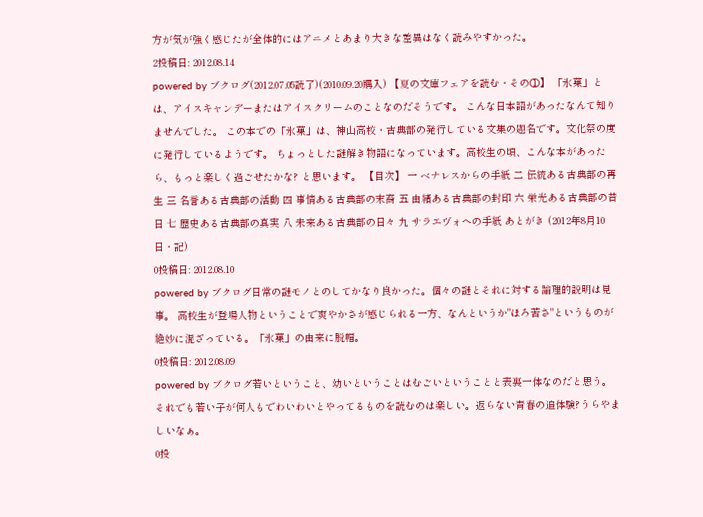方が気が強く感じたが全体的にはアニメとあまり大きな差異はなく読みやすかった。
2投稿日: 2012.08.14
powered by ブクログ(2012.07.05読了)(2010.09.20購入) 【夏の文庫フェアを読む・その①】 「氷菓」とは、アイスキャンデーまたはアイスクリームのことなのだそうです。 こんな日本語があったなんて知りませんでした。 この本での「氷菓」は、神山高校・古典部の発行している文集の題名です。文化祭の度に発行しているようです。 ちょっとした謎解き物語になっています。高校生の頃、こんな本があったら、もっと楽しく過ごせたかな? と思います。 【目次】 一 ベナレスからの手紙 二 伝統ある古典部の再生 三 名誉ある古典部の活動 四 事情ある古典部の末裔 五 由緒ある古典部の封印 六 栄光ある古典部の昔日 七 歴史ある古典部の真実 八 未来ある古典部の日々 九 サラエヴォへの手紙 あとがき (2012年8月10日・記)
0投稿日: 2012.08.10
powered by ブクログ日常の謎モノとのしてかなり良かった。個々の謎とそれに対する論理的説明は見事。 高校生が登場人物ということで爽やかさが感じられる一方、なんというか"ほろ苦さ"というものが絶妙に混ざっている。「氷菓」の由来に脱帽。
0投稿日: 2012.08.09
powered by ブクログ若いということ、幼いということはむごいということと表裏一体なのだと思う。 それでも若い子が何人もでわいわいとやってるものを読むのは楽しい。返らない青春の追体験?うらやましいなぁ。
0投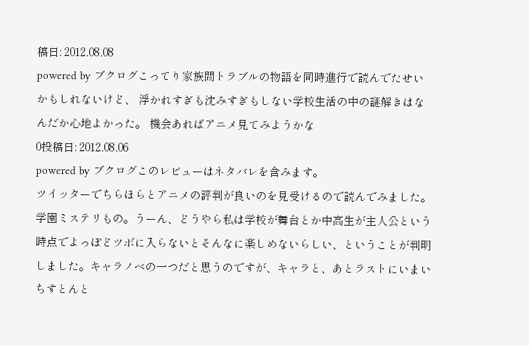稿日: 2012.08.08
powered by ブクログこってり家族間トラブルの物語を同時進行で読んでたせいかもしれないけど、 浮かれすぎも沈みすぎもしない学校生活の中の謎解きはなんだか心地よかった。 機会あればアニメ見てみようかな
0投稿日: 2012.08.06
powered by ブクログこのレビューはネタバレを含みます。
ツイッターでちらほらとアニメの評判が良いのを見受けるので読んでみました。学園ミステリもの。うーん、どうやら私は学校が舞台とか中高生が主人公という時点でよっぽどツボに入らないとそんなに楽しめないらしい、ということが判明しました。キャラノベの一つだと思うのですが、キャラと、あとラストにいまいちすとんと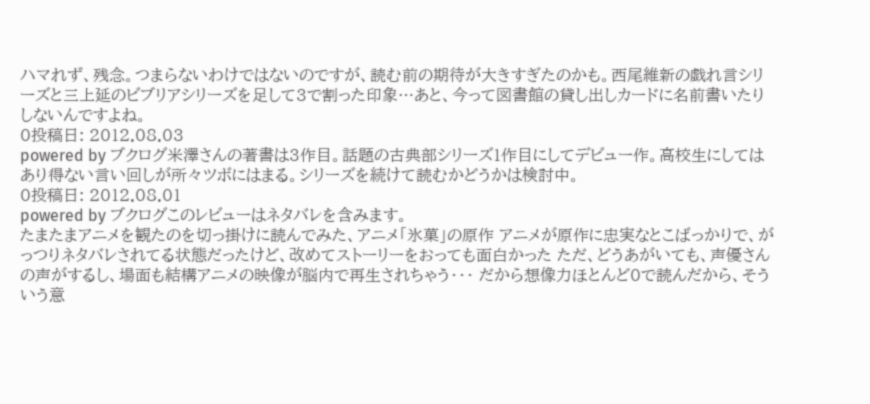ハマれず、残念。つまらないわけではないのですが、読む前の期待が大きすぎたのかも。西尾維新の戯れ言シリーズと三上延のビブリアシリーズを足して3で割った印象…あと、今って図書館の貸し出しカードに名前書いたりしないんですよね。
0投稿日: 2012.08.03
powered by ブクログ米澤さんの著書は3作目。話題の古典部シリーズ1作目にしてデビュー作。高校生にしてはあり得ない言い回しが所々ツボにはまる。シリーズを続けて読むかどうかは検討中。
0投稿日: 2012.08.01
powered by ブクログこのレビューはネタバレを含みます。
たまたまアニメを観たのを切っ掛けに読んでみた、アニメ「氷菓」の原作 アニメが原作に忠実なとこばっかりで、がっつりネタバレされてる状態だったけど、改めてストーリーをおっても面白かった ただ、どうあがいても、声優さんの声がするし、場面も結構アニメの映像が脳内で再生されちゃう・・・ だから想像力ほとんど0で読んだから、そういう意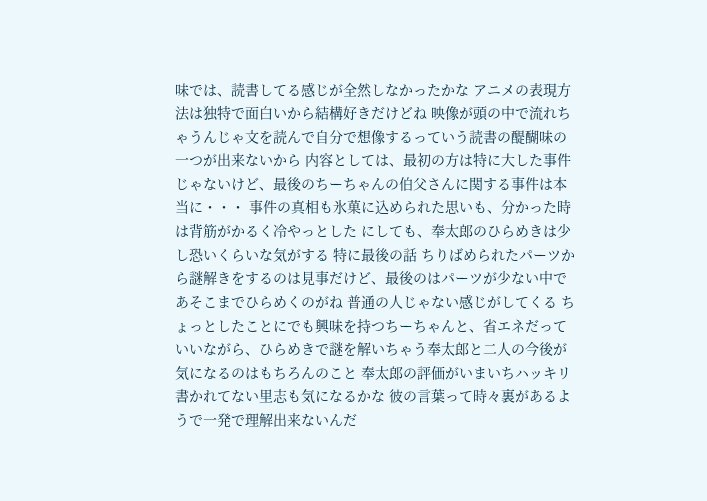味では、読書してる感じが全然しなかったかな アニメの表現方法は独特で面白いから結構好きだけどね 映像が頭の中で流れちゃうんじゃ文を読んで自分で想像するっていう読書の醍醐味の一つが出来ないから 内容としては、最初の方は特に大した事件じゃないけど、最後のちーちゃんの伯父さんに関する事件は本当に・・・ 事件の真相も氷菓に込められた思いも、分かった時は背筋がかるく冷やっとした にしても、奉太郎のひらめきは少し恐いくらいな気がする 特に最後の話 ちりばめられたパーツから謎解きをするのは見事だけど、最後のはパーツが少ない中であそこまでひらめくのがね 普通の人じゃない感じがしてくる ちょっとしたことにでも興味を持つちーちゃんと、省エネだっていいながら、ひらめきで謎を解いちゃう奉太郎と二人の今後が気になるのはもちろんのこと 奉太郎の評価がいまいちハッキリ書かれてない里志も気になるかな 彼の言葉って時々裏があるようで一発で理解出来ないんだ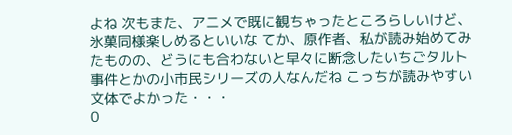よね 次もまた、アニメで既に観ちゃったところらしいけど、氷菓同様楽しめるといいな てか、原作者、私が読み始めてみたものの、どうにも合わないと早々に断念したいちごタルト事件とかの小市民シリーズの人なんだね こっちが読みやすい文体でよかった・・・
0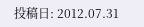投稿日: 2012.07.31